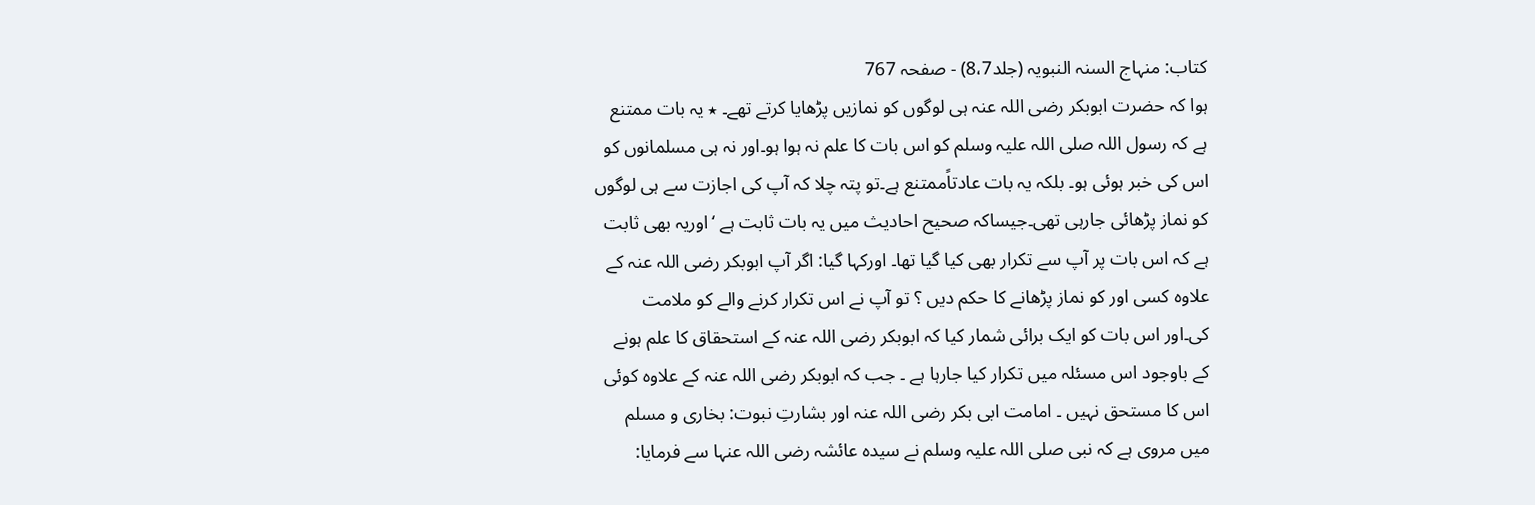کتاب: منہاج السنہ النبویہ (جلد8،7) - صفحہ 767
ہوا کہ حضرت ابوبکر رضی اللہ عنہ ہی لوگوں کو نمازیں پڑھایا کرتے تھے۔ ٭ یہ بات ممتنع ہے کہ رسول اللہ صلی اللہ علیہ وسلم کو اس بات کا علم نہ ہوا ہو۔اور نہ ہی مسلمانوں کو اس کی خبر ہوئی ہو۔ بلکہ یہ بات عادتاًممتنع ہے۔تو پتہ چلا کہ آپ کی اجازت سے ہی لوگوں کو نماز پڑھائی جارہی تھی۔جیساکہ صحیح احادیث میں یہ بات ثابت ہے ‘اوریہ بھی ثابت ہے کہ اس بات پر آپ سے تکرار بھی کیا گیا تھا۔ اورکہا گیا: اگر آپ ابوبکر رضی اللہ عنہ کے علاوہ کسی اور کو نماز پڑھانے کا حکم دیں ؟ تو آپ نے اس تکرار کرنے والے کو ملامت کی۔اور اس بات کو ایک برائی شمار کیا کہ ابوبکر رضی اللہ عنہ کے استحقاق کا علم ہونے کے باوجود اس مسئلہ میں تکرار کیا جارہا ہے ۔ جب کہ ابوبکر رضی اللہ عنہ کے علاوہ کوئی اس کا مستحق نہیں ۔ امامت ابی بکر رضی اللہ عنہ اور بشارتِ نبوت: بخاری و مسلم میں مروی ہے کہ نبی صلی اللہ علیہ وسلم نے سیدہ عائشہ رضی اللہ عنہا سے فرمایا: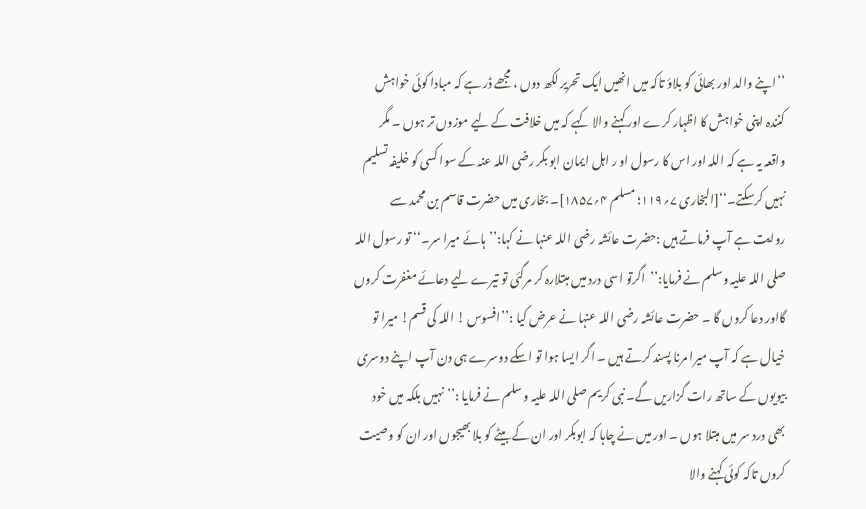’’اپنے والد اور بھائی کو بلاؤ تاکہ میں انھیں ایک تحریر لکھ دوں ، مجھے ڈر ہے کہ مبادا کوئی خواہش کنندہ اپنی خواہش کا اظہار کرے اور کہنے والا کہے کہ میں خلافت کے لیے موزوں تر ہوں ۔ مگر واقعہ یہ ہے کہ اللہ اور اس کا رسول او ر اہل ایمان ابو بکر رضی اللہ عنہ کے سوا کسی کو خلیفہ تسلیم نہیں کرسکتے۔‘‘[البخاری ۷؍۱۱۹؛ مسلم ۴؍۱۸۵۷]۔ بخاری میں حضرت قاسم بن محمد سے روایت ہے آپ فرماتے ہیں :حضرت عائشہ رضی اللہ عنہا نے کہا:’’ہائے میرا سر۔‘‘ تو رسول اللہ صلی اللہ علیہ وسلم نے فرمایا:’’اگرتو اسی درد میں مبتلارہ کر مرگئی تو تیرے لیے دعائے مغفرت کروں گااور دعا کروں گا ۔ حضرت عائشہ رضی اللہ عنہا نے عرض کیا :’’افسوس ! اللہ کی قسم! میرا تو خیال ہے کہ آپ میرا مرنا پسند کرتے ہیں ۔ اگر ایسا ہوا تو اسکے دوسرے ہی دن آپ اپنے دوسری بیویوں کے ساتھ رات گزاریں گے۔ نبی کریم صلی اللہ علیہ و سلم نے فرمایا :’’ نہیں بلکہ میں خود بھی درد سر میں مبتلا ہوں ۔ اور میں نے چاہا کہ ابوبکر اور ان کے بیٹے کو بلا بھیجوں اور ان کو وصیت کروں تاکہ کوئی کہنے والا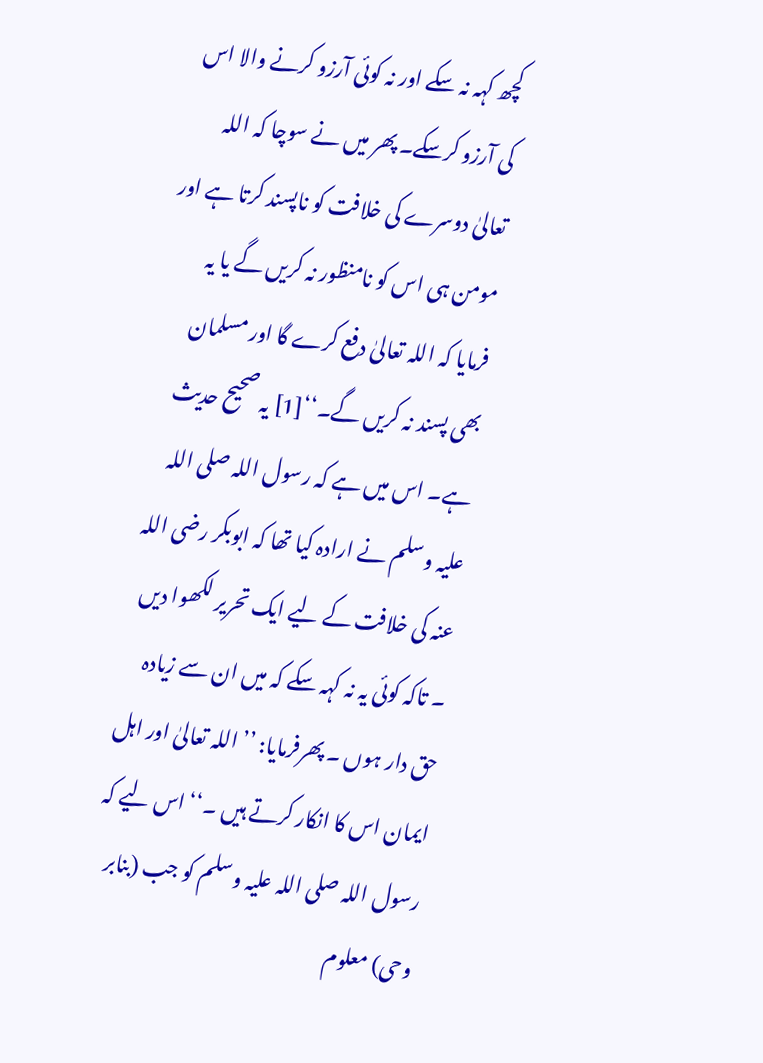کچھ کہہ نہ سکے اور نہ کوئی آرزو کرنے والا اس کی آرزو کرسکے۔ پھر میں نے سوچا کہ اللہ تعالیٰ دوسرے کی خلافت کو ناپسند کرتا ہے اور مومن ہی اس کو نامنظور نہ کریں گے یا یہ فرمایا کہ اللہ تعالیٰ دفع کرے گا اور مسلمان بھی پسند نہ کریں گے۔‘‘[1] یہ صحیح حدیث ہے۔ اس میں ہے کہ رسول اللہ صلی اللہ علیہ وسلم نے ارادہ کیا تھا کہ ابوبکر رضی اللہ عنہ کی خلافت کے لیے ایک تحریر لکھوا دیں ۔ تاکہ کوئی یہ نہ کہہ سکے کہ میں ان سے زیادہ حق دار ہوں ۔ پھرفرمایا: ’’ اللہ تعالیٰ اور اہل ایمان اس کا انکار کرتے ہیں ۔‘‘ اس لیے کہ رسول اللہ صلی اللہ علیہ وسلم کو جب (بنابر وحی) معلوم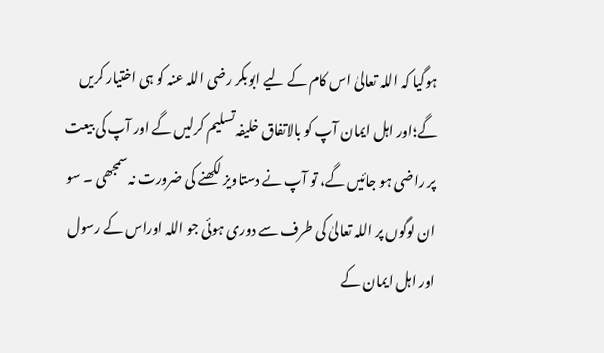ہوگیا کہ اللہ تعالیٰ اس کام کے لیے ابوبکر رضی اللہ عنہ کو ہی اختیار کریں گے؛اور اہل ایمان آپ کو بالاتفاق خلیفہ تسلیم کرلیں گے اور آپ کی بیعت پر راضی ہو جائیں گے، تو آپ نے دستاویز لکھنے کی ضرورت نہ سمجھی ۔ سو ان لوگوں پر اللہ تعالیٰ کی طرف سے دوری ہوئی جو اللہ اوراس کے رسول اور اہل ایمان کے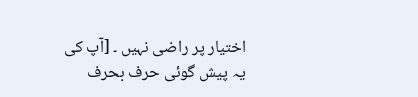اختیار پر راضی نہیں ۔ [آپ کی یہ پیش گوئی حرف بحرف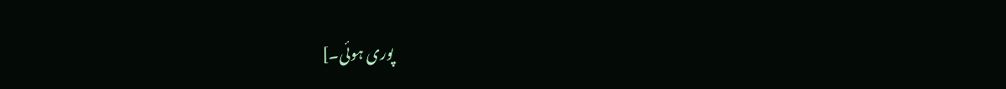پوری ہوئی۔]